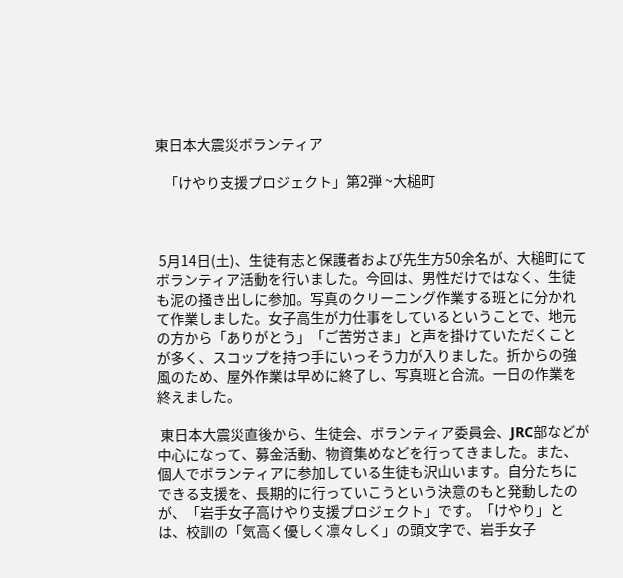東日本大震災ボランティア

   「けやり支援プロジェクト」第2弾 ~大槌町



 5月14日(土)、生徒有志と保護者および先生方50余名が、大槌町にてボランティア活動を行いました。今回は、男性だけではなく、生徒も泥の掻き出しに参加。写真のクリーニング作業する班とに分かれて作業しました。女子高生が力仕事をしているということで、地元の方から「ありがとう」「ご苦労さま」と声を掛けていただくことが多く、スコップを持つ手にいっそう力が入りました。折からの強風のため、屋外作業は早めに終了し、写真班と合流。一日の作業を終えました。

 東日本大震災直後から、生徒会、ボランティア委員会、JRC部などが中心になって、募金活動、物資集めなどを行ってきました。また、個人でボランティアに参加している生徒も沢山います。自分たちにできる支援を、長期的に行っていこうという決意のもと発動したのが、「岩手女子高けやり支援プロジェクト」です。「けやり」とは、校訓の「気高く優しく凛々しく」の頭文字で、岩手女子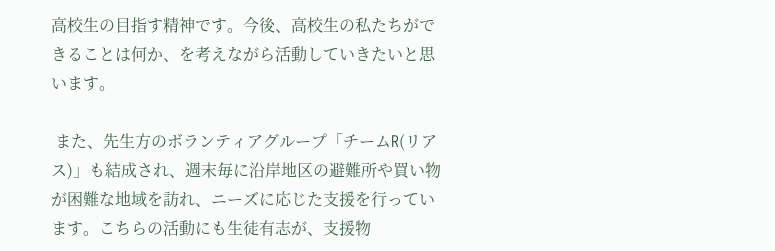高校生の目指す精神です。今後、高校生の私たちができることは何か、を考えながら活動していきたいと思います。

 また、先生方のボランティアグループ「チームR(リアス)」も結成され、週末毎に沿岸地区の避難所や買い物が困難な地域を訪れ、ニーズに応じた支援を行っています。こちらの活動にも生徒有志が、支援物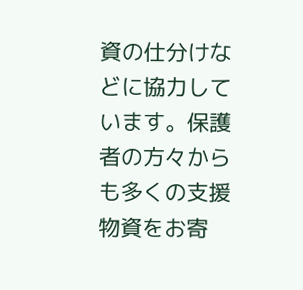資の仕分けなどに協力しています。保護者の方々からも多くの支援物資をお寄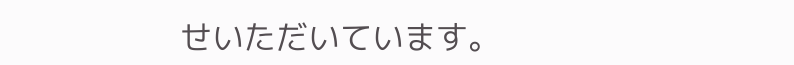せいただいています。